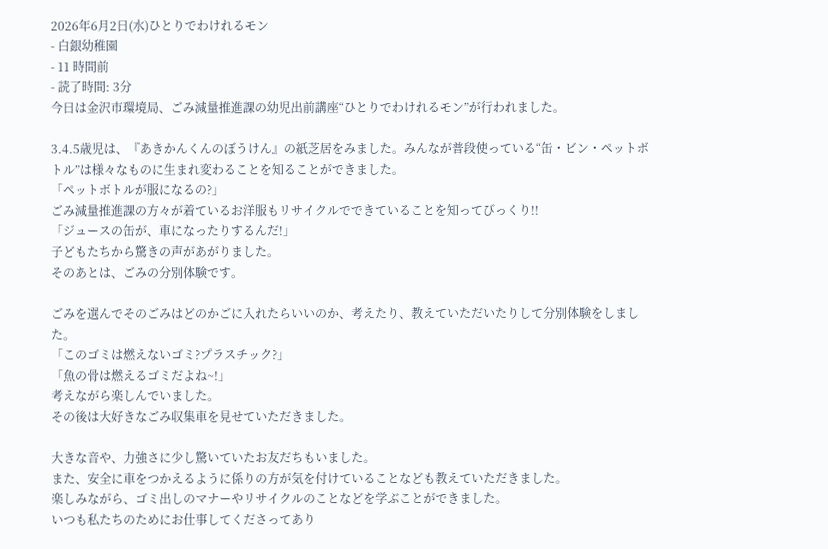2026年6月2日(水)ひとりでわけれるモン
- 白銀幼稚園
- 11 時間前
- 読了時間: 3分
今日は金沢市環境局、ごみ減量推進課の幼児出前講座“ひとりでわけれるモン”が行われました。

3.4.5歳児は、『あきかんくんのぼうけん』の紙芝居をみました。みんなが普段使っている“缶・ビン・ペットボトル”は様々なものに生まれ変わることを知ることができました。
「ペットボトルが服になるの?」
ごみ減量推進課の方々が着ているお洋服もリサイクルでできていることを知ってびっくり!!
「ジュースの缶が、車になったりするんだ!」
子どもたちから驚きの声があがりました。
そのあとは、ごみの分別体験です。

ごみを選んでそのごみはどのかごに入れたらいいのか、考えたり、教えていただいたりして分別体験をしました。
「このゴミは燃えないゴミ?プラスチック?」
「魚の骨は燃えるゴミだよね~!」
考えながら楽しんでいました。
その後は大好きなごみ収集車を見せていただきました。

大きな音や、力強さに少し驚いていたお友だちもいました。
また、安全に車をつかえるように係りの方が気を付けていることなども教えていただきました。
楽しみながら、ゴミ出しのマナーやリサイクルのことなどを学ぶことができました。
いつも私たちのためにお仕事してくださってあり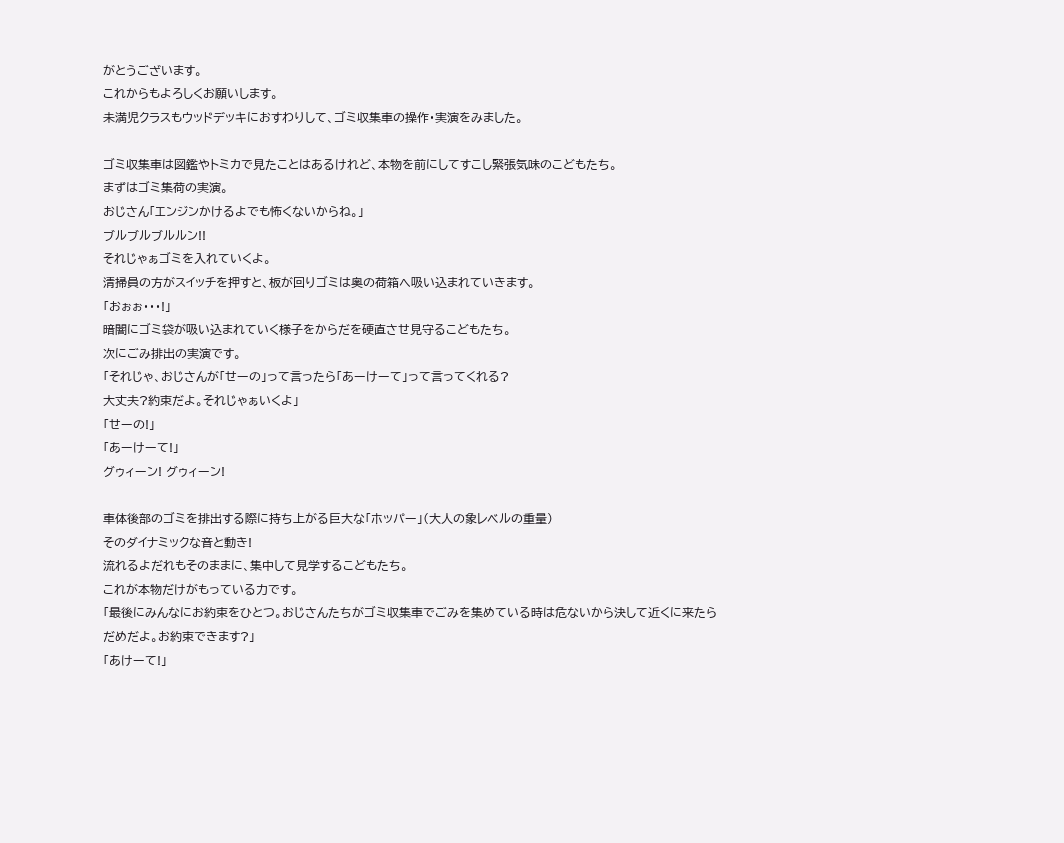がとうございます。
これからもよろしくお願いします。
未満児クラスもウッドデッキにおすわりして、ゴミ収集車の操作・実演をみました。

ゴミ収集車は図鑑やトミカで見たことはあるけれど、本物を前にしてすこし緊張気味のこどもたち。
まずはゴミ集荷の実演。
おじさん「エンジンかけるよでも怖くないからね。」
ブルブルブルルン!!
それじゃぁゴミを入れていくよ。
清掃員の方がスイッチを押すと、板が回りゴミは奥の荷箱へ吸い込まれていきます。
「おぉぉ・・・!」
暗闇にゴミ袋が吸い込まれていく様子をからだを硬直させ見守るこどもたち。
次にごみ排出の実演です。
「それじゃ、おじさんが「せーの」って言ったら「あーけーて」って言ってくれる?
大丈夫?約束だよ。それじゃぁいくよ」
「せーの!」
「あーけーて!」
グゥィーン! グゥィーン!

車体後部のゴミを排出する際に持ち上がる巨大な「ホッパー」(大人の象レベルの重量)
そのダイナミックな音と動き!
流れるよだれもそのままに、集中して見学するこどもたち。
これが本物だけがもっている力です。
「最後にみんなにお約束をひとつ。おじさんたちがゴミ収集車でごみを集めている時は危ないから決して近くに来たらだめだよ。お約束できます?」
「あけーて!」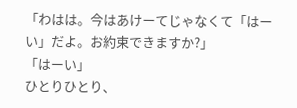「わはは。今はあけーてじゃなくて「はーい」だよ。お約束できますか?」
「はーい」
ひとりひとり、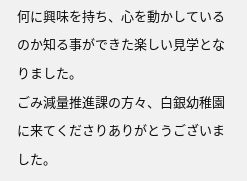何に興味を持ち、心を動かしているのか知る事ができた楽しい見学となりました。
ごみ減量推進課の方々、白銀幼稚園に来てくださりありがとうございました。